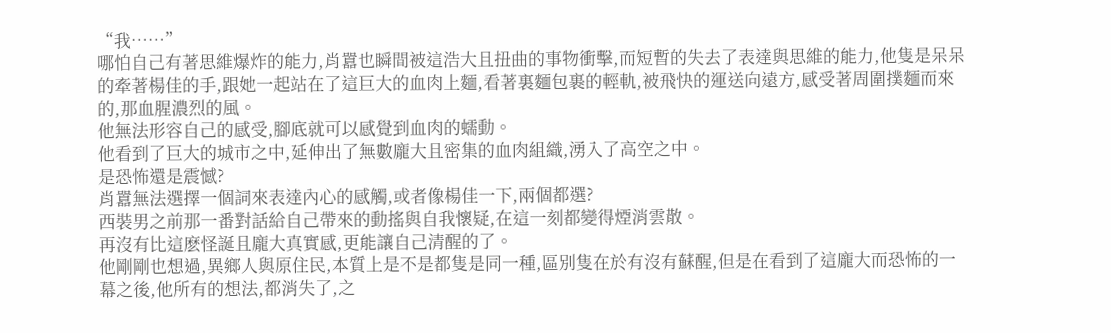“我……”
哪怕自己有著思維爆炸的能力,肖囂也瞬間被這浩大且扭曲的事物衝擊,而短暫的失去了表達與思維的能力,他隻是呆呆的牽著楊佳的手,跟她一起站在了這巨大的血肉上麵,看著裏麵包裹的輕軌,被飛快的運送向遠方,感受著周圍撲麵而來的,那血腥濃烈的風。
他無法形容自己的感受,腳底就可以感覺到血肉的蠕動。
他看到了巨大的城市之中,延伸出了無數龐大且密集的血肉組織,湧入了高空之中。
是恐怖還是震憾?
肖囂無法選擇一個詞來表達內心的感觸,或者像楊佳一下,兩個都選?
西裝男之前那一番對話給自己帶來的動搖與自我懷疑,在這一刻都變得煙消雲散。
再沒有比這麽怪誕且龐大真實感,更能讓自己清醒的了。
他剛剛也想過,異鄉人與原住民,本質上是不是都隻是同一種,區別隻在於有沒有蘇醒,但是在看到了這龐大而恐怖的一幕之後,他所有的想法,都消失了,之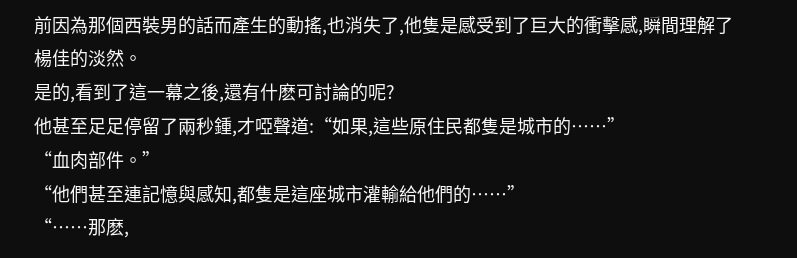前因為那個西裝男的話而產生的動搖,也消失了,他隻是感受到了巨大的衝擊感,瞬間理解了楊佳的淡然。
是的,看到了這一幕之後,還有什麽可討論的呢?
他甚至足足停留了兩秒鍾,才啞聲道:“如果,這些原住民都隻是城市的……”
“血肉部件。”
“他們甚至連記憶與感知,都隻是這座城市灌輸給他們的……”
“……那麽,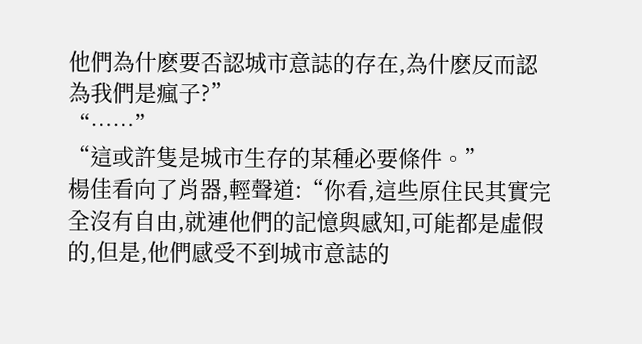他們為什麽要否認城市意誌的存在,為什麽反而認為我們是瘋子?”
“……”
“這或許隻是城市生存的某種必要條件。”
楊佳看向了肖器,輕聲道:“你看,這些原住民其實完全沒有自由,就連他們的記憶與感知,可能都是虛假的,但是,他們感受不到城市意誌的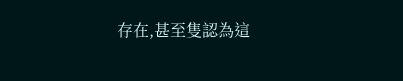存在,甚至隻認為這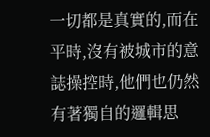一切都是真實的,而在平時,沒有被城市的意誌操控時,他們也仍然有著獨自的邏輯思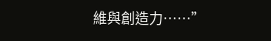維與創造力……”